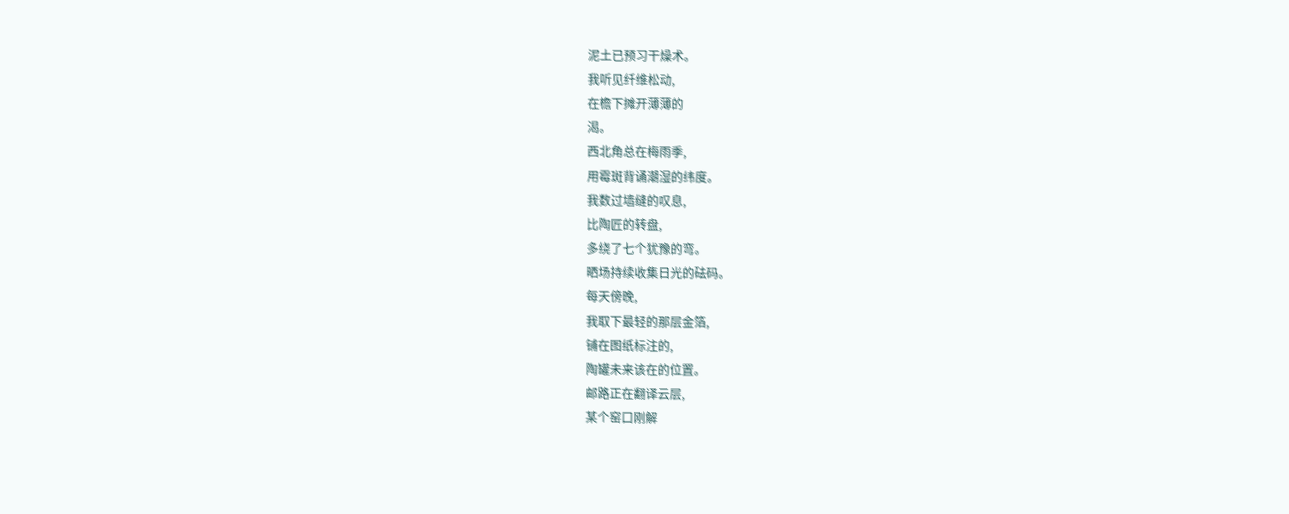泥土已预习干燥术。
我听见纤维松动,
在檐下摊开薄薄的
渴。
西北角总在梅雨季,
用霉斑背诵潮湿的纬度。
我数过墙缝的叹息,
比陶匠的转盘,
多绕了七个犹豫的弯。
晒场持续收集日光的砝码。
每天傍晚,
我取下最轻的那层金箔,
铺在图纸标注的,
陶罐未来该在的位置。
邮路正在翻译云层,
某个窑口刚解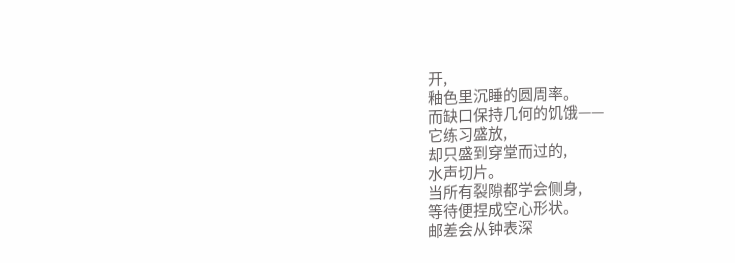开,
釉色里沉睡的圆周率。
而缺口保持几何的饥饿——
它练习盛放,
却只盛到穿堂而过的,
水声切片。
当所有裂隙都学会侧身,
等待便捏成空心形状。
邮差会从钟表深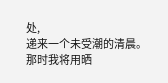处,
递来一个未受潮的清晨。
那时我将用晒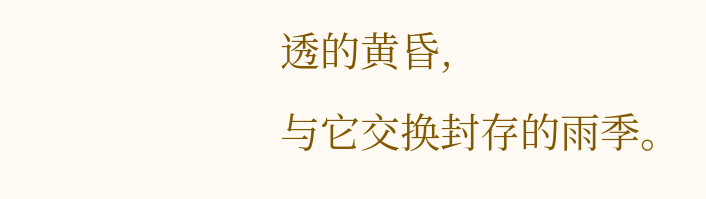透的黄昏,
与它交换封存的雨季。